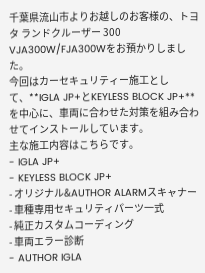千葉県流山市よりお越しのお客様の、トヨタ ランドクルーザー 300 VJA300W/FJA300Wをお預かりしました。
今回はカーセキュリティー施工として、**IGLA JP+とKEYLESS BLOCK JP+**を中心に、車両に合わせた対策を組み合わせてインストールしています。
主な施工内容はこちらです。
- IGLA JP+
- KEYLESS BLOCK JP+
- オリジナル&AUTHOR ALARMスキャナー
- 車種専用セキュリティパーツ一式
- 純正カスタムコーディング
- 車両エラー診断
- AUTHOR IGLA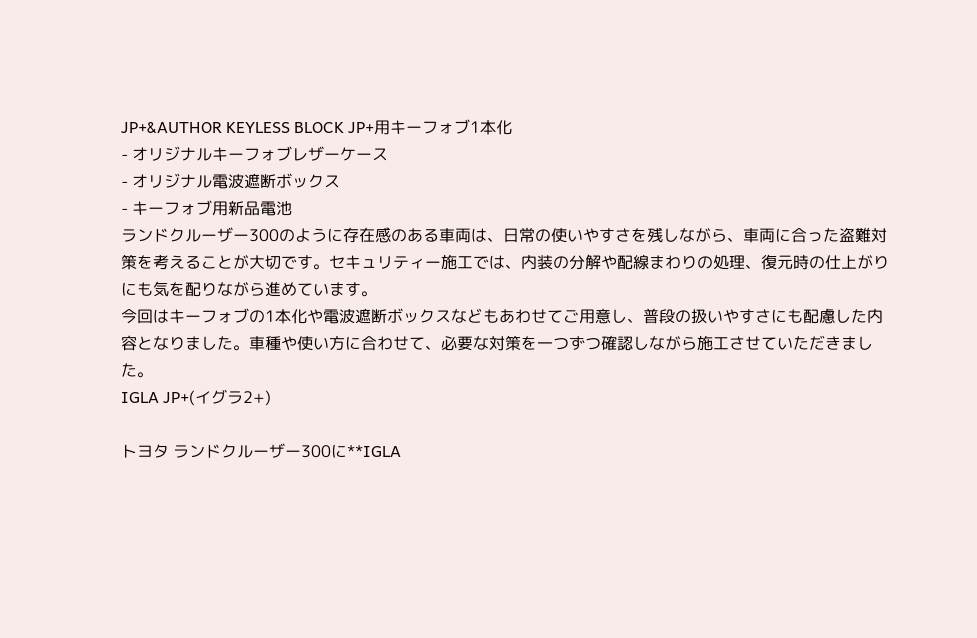JP+&AUTHOR KEYLESS BLOCK JP+用キーフォブ1本化
- オリジナルキーフォブレザーケース
- オリジナル電波遮断ボックス
- キーフォブ用新品電池
ランドクルーザー300のように存在感のある車両は、日常の使いやすさを残しながら、車両に合った盗難対策を考えることが大切です。セキュリティー施工では、内装の分解や配線まわりの処理、復元時の仕上がりにも気を配りながら進めています。
今回はキーフォブの1本化や電波遮断ボックスなどもあわせてご用意し、普段の扱いやすさにも配慮した内容となりました。車種や使い方に合わせて、必要な対策を一つずつ確認しながら施工させていただきました。
IGLA JP+(イグラ2+)

トヨタ ランドクルーザー300に**IGLA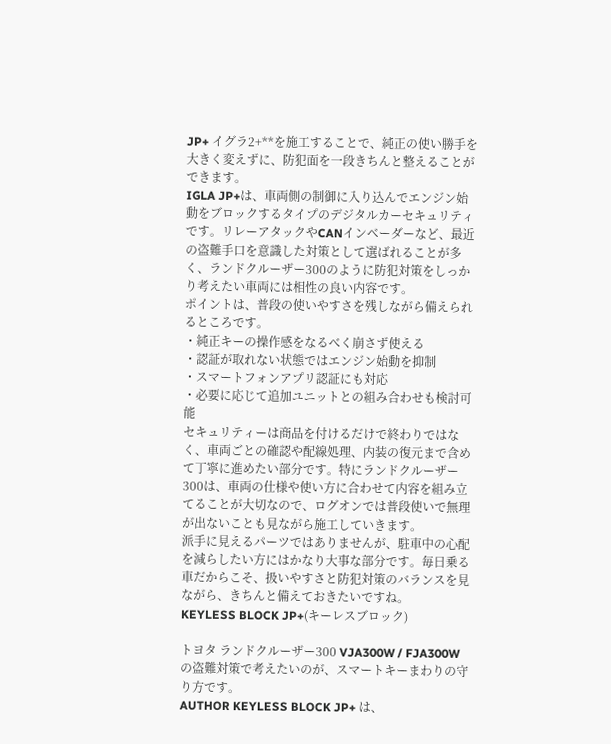JP+ イグラ2+**を施工することで、純正の使い勝手を大きく変えずに、防犯面を一段きちんと整えることができます。
IGLA JP+は、車両側の制御に入り込んでエンジン始動をブロックするタイプのデジタルカーセキュリティです。リレーアタックやCANインベーダーなど、最近の盗難手口を意識した対策として選ばれることが多く、ランドクルーザー300のように防犯対策をしっかり考えたい車両には相性の良い内容です。
ポイントは、普段の使いやすさを残しながら備えられるところです。
・純正キーの操作感をなるべく崩さず使える
・認証が取れない状態ではエンジン始動を抑制
・スマートフォンアプリ認証にも対応
・必要に応じて追加ユニットとの組み合わせも検討可能
セキュリティーは商品を付けるだけで終わりではなく、車両ごとの確認や配線処理、内装の復元まで含めて丁寧に進めたい部分です。特にランドクルーザー300は、車両の仕様や使い方に合わせて内容を組み立てることが大切なので、ログオンでは普段使いで無理が出ないことも見ながら施工していきます。
派手に見えるパーツではありませんが、駐車中の心配を減らしたい方にはかなり大事な部分です。毎日乗る車だからこそ、扱いやすさと防犯対策のバランスを見ながら、きちんと備えておきたいですね。
KEYLESS BLOCK JP+(キーレスブロック)

トヨタ ランドクルーザー300 VJA300W / FJA300W の盗難対策で考えたいのが、スマートキーまわりの守り方です。
AUTHOR KEYLESS BLOCK JP+ は、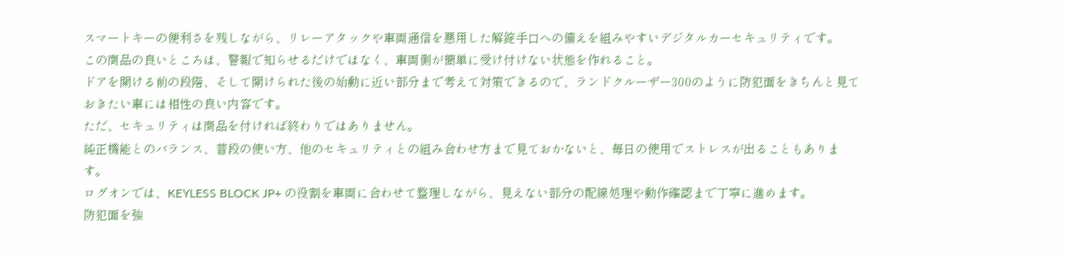スマートキーの便利さを残しながら、リレーアタックや車両通信を悪用した解錠手口への備えを組みやすいデジタルカーセキュリティです。
この商品の良いところは、警報で知らせるだけではなく、車両側が簡単に受け付けない状態を作れること。
ドアを開ける前の段階、そして開けられた後の始動に近い部分まで考えて対策できるので、ランドクルーザー300のように防犯面をきちんと見ておきたい車には相性の良い内容です。
ただ、セキュリティは商品を付ければ終わりではありません。
純正機能とのバランス、普段の使い方、他のセキュリティとの組み合わせ方まで見ておかないと、毎日の使用でストレスが出ることもあります。
ログオンでは、KEYLESS BLOCK JP+ の役割を車両に合わせて整理しながら、見えない部分の配線処理や動作確認まで丁寧に進めます。
防犯面を強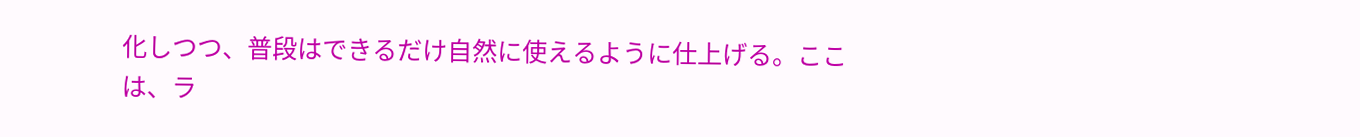化しつつ、普段はできるだけ自然に使えるように仕上げる。ここは、ラ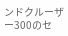ンドクルーザー300のセ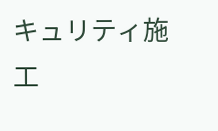キュリティ施工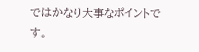ではかなり大事なポイントです。